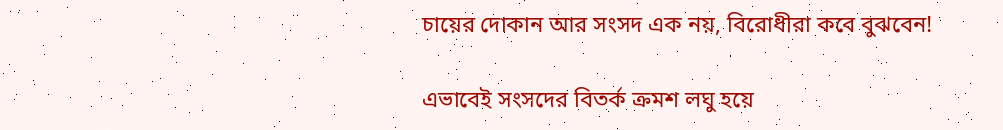চায়ের দোকান আর সংসদ এক নয়, বিরোধীরা কবে বুঝবেন!

এভাবেই সংসদের বিতর্ক ক্রমশ লঘু হয়ে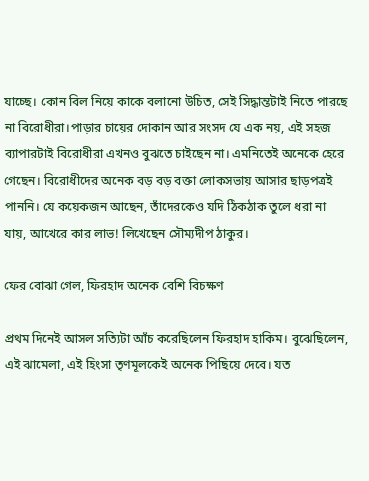যাচ্ছে। কোন বিল নিয়ে কাকে বলানো উচিত, সেই সিদ্ধান্তটাই নিতে পারছে না বিরোধীরা।পাড়ার চায়ের দোকান আর সংসদ যে এক নয়, এই সহজ ব্যাপারটাই বিরোধীরা এখনও বুঝতে চাইছেন না। এমনিতেই অনেকে হেরে গেছেন। বিরোধীদের অনেক বড় বড় বক্তা লোকসভায় আসার ছাড়পত্রই পাননি। যে কয়েকজন আছেন, তাঁদেরকেও যদি ঠিকঠাক তুলে ধরা না যায়, আখেরে কার লাভ! লিখেছেন সৌম্যদীপ ঠাকুর।

ফের বোঝা গেল, ফিরহাদ অনেক বেশি বিচক্ষণ

প্রথম দিনেই আসল সত্যিটা আঁচ করেছিলেন ফিরহাদ হাকিম। বুঝেছিলেন, এই ঝামেলা, এই হিংসা তৃণমূলকেই অনেক পিছিয়ে দেবে। যত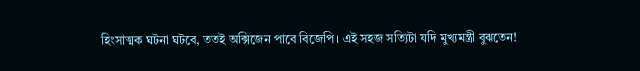হিংসাত্মক ঘটনা ঘটবে, ততই অক্সিজেন পাবে বিজেপি। এই সহজ সত্যিটা যদি মুখ্যমন্ত্রী বুঝতেন!